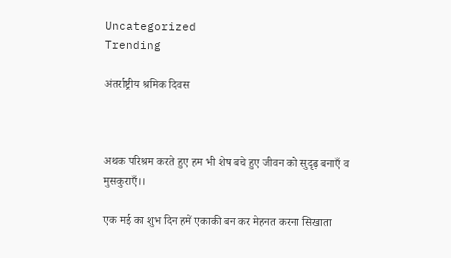Uncategorized
Trending

अंतर्राष्ट्रीय श्रमिक दिवस



अथक परिश्रम करते हुए हम भी शेष बचे हुए जीवन को सुदृढ़ बनाएँ व मुसकुराएँ।।

एक मई का शुभ दिन हमें एकाकी बन कर मेहनत करना सिखाता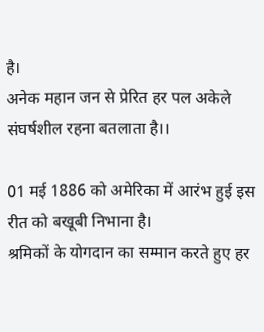है।
अनेक महान जन से प्रेरित हर पल अकेले संघर्षशील रहना बतलाता है।।

01 मई 1886 को अमेरिका में आरंभ हुई इस रीत को बखूबी निभाना है।
श्रमिकों के योगदान का सम्मान करते हुए हर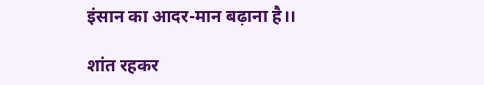इंसान का आदर-मान बढ़ाना है।।

शांत रहकर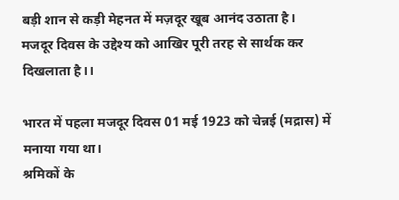बड़ी शान से कड़ी मेहनत में मज़दूर खूब आनंद उठाता है।
मजदूर दिवस के उद्देश्य को आखिर पूरी तरह से सार्थक कर दिखलाता है।।

भारत में पहला मजदूर दिवस 01 मई 1923 को चेन्नई (मद्रास) में मनाया गया था।
श्रमिकों के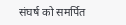संघर्ष को समर्पित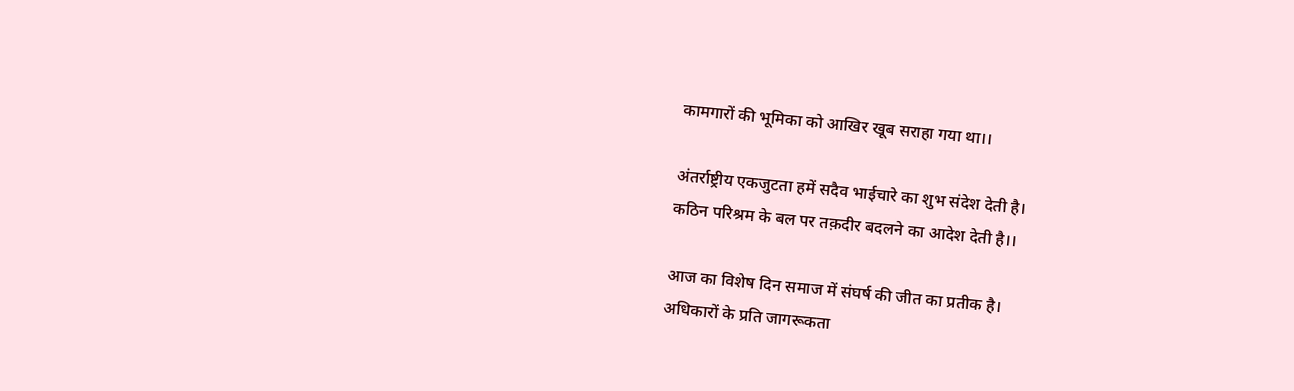कामगारों की भूमिका को आखिर खूब सराहा गया था।।

अंतर्राष्ट्रीय एकजुटता हमें सदैव भाईचारे का शुभ संदेश देती है।
कठिन परिश्रम के बल पर तक़दीर बदलने का आदेश देती है।।

आज का विशेष दिन समाज में संघर्ष की जीत का प्रतीक है।
अधिकारों के प्रति जागरूकता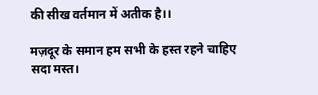की सीख वर्तमान में अतीक है।।

मज़दूर के समान हम सभी के हस्त रहने चाहिए सदा मस्त।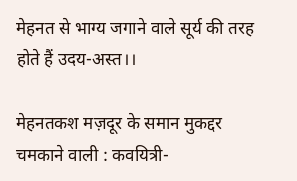मेहनत से भाग्य जगाने वाले सूर्य की तरह होते हैं उदय-अस्त।।

मेहनतकश मज़दूर के समान मुकद्दर चमकाने वाली : कवयित्री-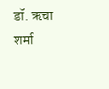डॉ. ऋचा शर्मा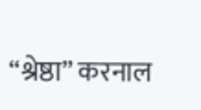“श्रेष्ठा” करनाल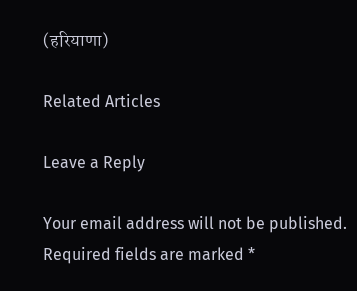(हरियाणा)

Related Articles

Leave a Reply

Your email address will not be published. Required fields are marked *